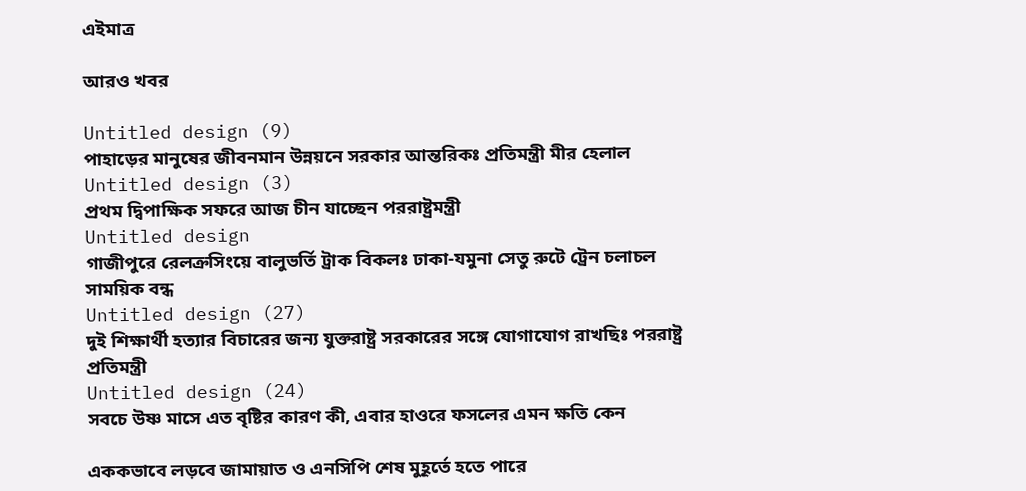এইমাত্র

আরও খবর

Untitled design (9)
পাহাড়ের মানুষের জীবনমান উন্নয়নে সরকার আন্তরিকঃ প্রতিমন্ত্রী মীর হেলাল
Untitled design (3)
প্রথম দ্বিপাক্ষিক সফরে আজ চীন যাচ্ছেন পররাষ্ট্রমন্ত্রী
Untitled design
গাজীপুরে রেলক্রসিংয়ে বালুভর্তি ট্রাক বিকলঃ ঢাকা-যমুনা সেতু রুটে ট্রেন চলাচল সাময়িক বন্ধ
Untitled design (27)
দুই শিক্ষার্থী হত্যার বিচারের জন্য যুক্তরাষ্ট্র সরকারের সঙ্গে যোগাযোগ রাখছিঃ পররাষ্ট্র প্রতিমন্ত্রী
Untitled design (24)
সবচে উষ্ণ মাসে এত বৃষ্টির কারণ কী, এবার হাওরে ফসলের এমন ক্ষতি কেন

এককভাবে লড়বে জামায়াত ও এনসিপি শেষ মুহূর্তে হতে পারে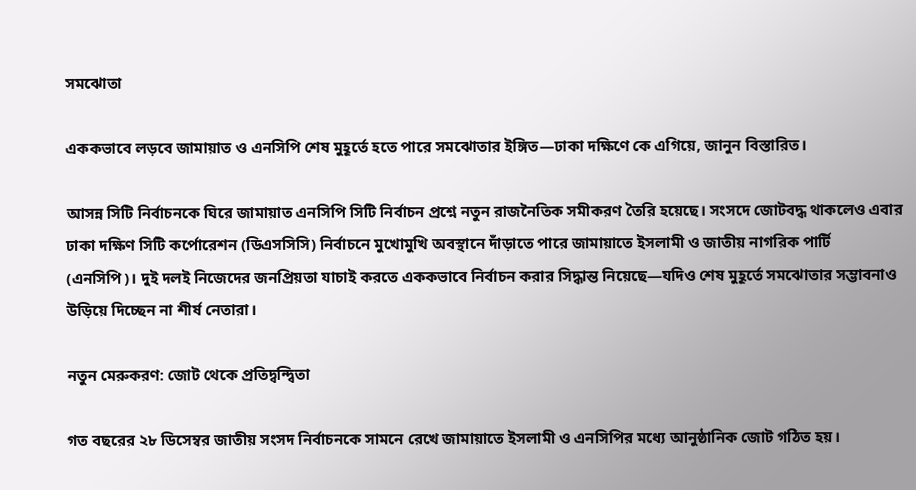সমঝোতা

এককভাবে লড়বে জামায়াত ও এনসিপি শেষ মুহূর্তে হতে পারে সমঝোতার ইঙ্গিত—ঢাকা দক্ষিণে কে এগিয়ে, জানুন বিস্তারিত।

আসন্ন সিটি নির্বাচনকে ঘিরে জামায়াত এনসিপি সিটি নির্বাচন প্রশ্নে নতুন রাজনৈতিক সমীকরণ তৈরি হয়েছে। সংসদে জোটবদ্ধ থাকলেও এবার ঢাকা দক্ষিণ সিটি কর্পোরেশন (ডিএসসিসি) নির্বাচনে মুখোমুখি অবস্থানে দাঁড়াতে পারে জামায়াতে ইসলামী ও জাতীয় নাগরিক পার্টি (এনসিপি)। দুই দলই নিজেদের জনপ্রিয়তা যাচাই করতে এককভাবে নির্বাচন করার সিদ্ধান্ত নিয়েছে—যদিও শেষ মুহূর্তে সমঝোতার সম্ভাবনাও উড়িয়ে দিচ্ছেন না শীর্ষ নেতারা।

নতুন মেরুকরণ: জোট থেকে প্রতিদ্বন্দ্বিতা

গত বছরের ২৮ ডিসেম্বর জাতীয় সংসদ নির্বাচনকে সামনে রেখে জামায়াতে ইসলামী ও এনসিপির মধ্যে আনুষ্ঠানিক জোট গঠিত হয়।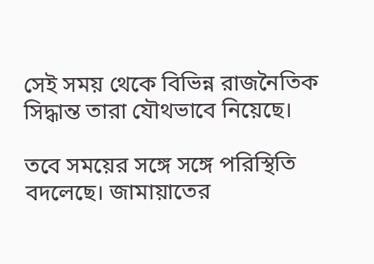সেই সময় থেকে বিভিন্ন রাজনৈতিক সিদ্ধান্ত তারা যৌথভাবে নিয়েছে।

তবে সময়ের সঙ্গে সঙ্গে পরিস্থিতি বদলেছে। জামায়াতের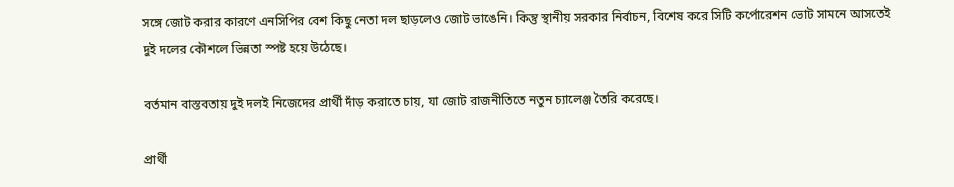সঙ্গে জোট করার কারণে এনসিপির বেশ কিছু নেতা দল ছাড়লেও জোট ভাঙেনি। কিন্তু স্থানীয় সরকার নির্বাচন, বিশেষ করে সিটি কর্পোরেশন ভোট সামনে আসতেই দুই দলের কৌশলে ভিন্নতা স্পষ্ট হয়ে উঠেছে।

বর্তমান বাস্তবতায় দুই দলই নিজেদের প্রার্থী দাঁড় করাতে চায়, যা জোট রাজনীতিতে নতুন চ্যালেঞ্জ তৈরি করেছে।

প্রার্থী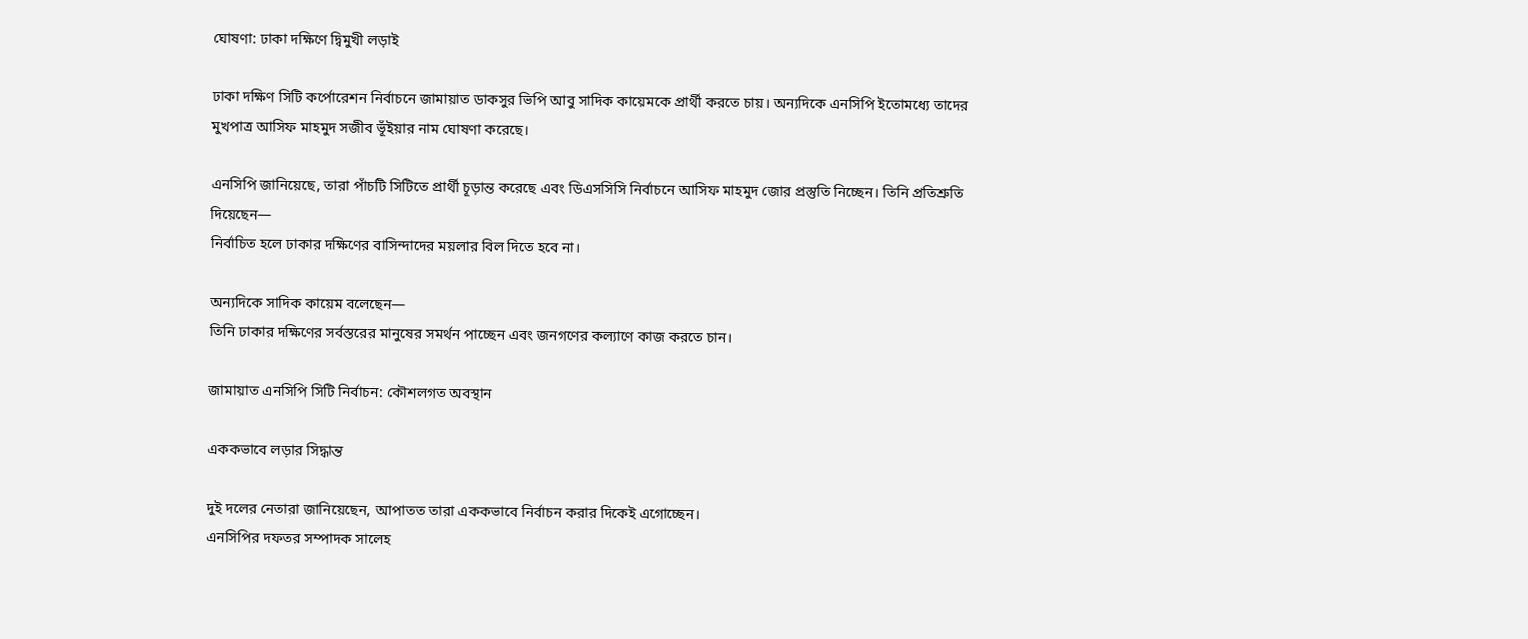ঘোষণা: ঢাকা দক্ষিণে দ্বিমুখী লড়াই

ঢাকা দক্ষিণ সিটি কর্পোরেশন নির্বাচনে জামায়াত ডাকসুর ভিপি আবু সাদিক কায়েমকে প্রার্থী করতে চায়। অন্যদিকে এনসিপি ইতোমধ্যে তাদের মুখপাত্র আসিফ মাহমুদ সজীব ভূঁইয়ার নাম ঘোষণা করেছে।

এনসিপি জানিয়েছে, তারা পাঁচটি সিটিতে প্রার্থী চূড়ান্ত করেছে এবং ডিএসসিসি নির্বাচনে আসিফ মাহমুদ জোর প্রস্তুতি নিচ্ছেন। তিনি প্রতিশ্রুতি দিয়েছেন—
নির্বাচিত হলে ঢাকার দক্ষিণের বাসিন্দাদের ময়লার বিল দিতে হবে না।

অন্যদিকে সাদিক কায়েম বলেছেন—
তিনি ঢাকার দক্ষিণের সর্বস্তরের মানুষের সমর্থন পাচ্ছেন এবং জনগণের কল্যাণে কাজ করতে চান।

জামায়াত এনসিপি সিটি নির্বাচন: কৌশলগত অবস্থান

এককভাবে লড়ার সিদ্ধান্ত

দুই দলের নেতারা জানিয়েছেন, আপাতত তারা এককভাবে নির্বাচন করার দিকেই এগোচ্ছেন।
এনসিপির দফতর সম্পাদক সালেহ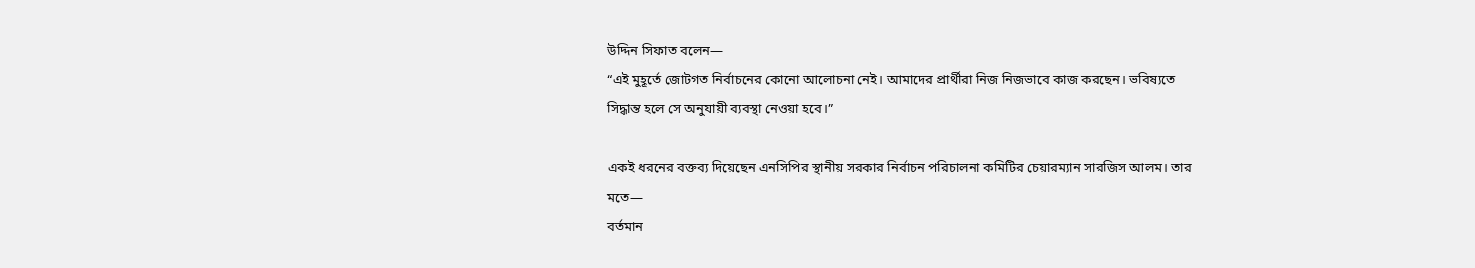উদ্দিন সিফাত বলেন—
“এই মুহূর্তে জোটগত নির্বাচনের কোনো আলোচনা নেই। আমাদের প্রার্থীরা নিজ নিজভাবে কাজ করছেন। ভবিষ্যতে সিদ্ধান্ত হলে সে অনুযায়ী ব্যবস্থা নেওয়া হবে।”

একই ধরনের বক্তব্য দিয়েছেন এনসিপির স্থানীয় সরকার নির্বাচন পরিচালনা কমিটির চেয়ারম্যান সারজিস আলম। তার মতে—
বর্তমান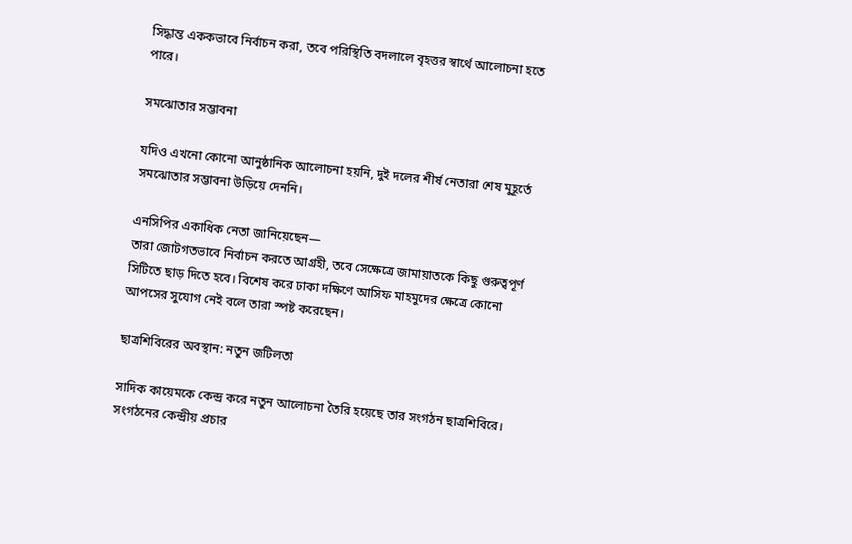সিদ্ধান্ত এককভাবে নির্বাচন করা, তবে পরিস্থিতি বদলালে বৃহত্তর স্বার্থে আলোচনা হতে পারে।

সমঝোতার সম্ভাবনা

যদিও এখনো কোনো আনুষ্ঠানিক আলোচনা হয়নি, দুই দলের শীর্ষ নেতারা শেষ মুহূর্তে সমঝোতার সম্ভাবনা উড়িয়ে দেননি।

এনসিপির একাধিক নেতা জানিয়েছেন—
তারা জোটগতভাবে নির্বাচন করতে আগ্রহী, তবে সেক্ষেত্রে জামায়াতকে কিছু গুরুত্বপূর্ণ সিটিতে ছাড় দিতে হবে। বিশেষ করে ঢাকা দক্ষিণে আসিফ মাহমুদের ক্ষেত্রে কোনো আপসের সুযোগ নেই বলে তারা স্পষ্ট করেছেন।

ছাত্রশিবিরের অবস্থান: নতুন জটিলতা

সাদিক কায়েমকে কেন্দ্র করে নতুন আলোচনা তৈরি হয়েছে তার সংগঠন ছাত্রশিবিরে। সংগঠনের কেন্দ্রীয় প্রচার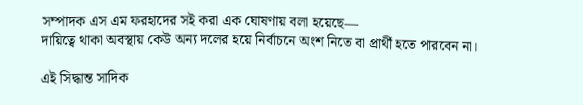সম্পাদক এস এম ফরহাদের সই করা এক ঘোষণায় বলা হয়েছে—
দায়িত্বে থাকা অবস্থায় কেউ অন্য দলের হয়ে নির্বাচনে অংশ নিতে বা প্রার্থী হতে পারবেন না।

এই সিদ্ধান্ত সাদিক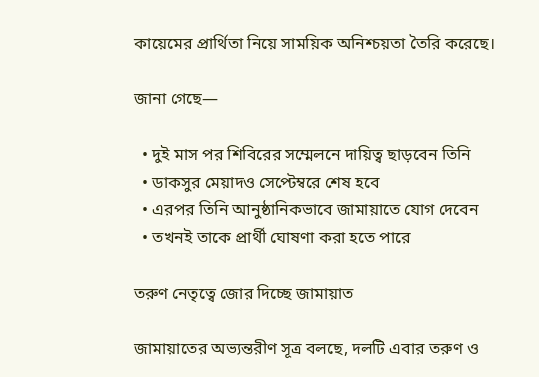কায়েমের প্রার্থিতা নিয়ে সাময়িক অনিশ্চয়তা তৈরি করেছে।

জানা গেছে—

  • দুই মাস পর শিবিরের সম্মেলনে দায়িত্ব ছাড়বেন তিনি
  • ডাকসুর মেয়াদও সেপ্টেম্বরে শেষ হবে
  • এরপর তিনি আনুষ্ঠানিকভাবে জামায়াতে যোগ দেবেন
  • তখনই তাকে প্রার্থী ঘোষণা করা হতে পারে

তরুণ নেতৃত্বে জোর দিচ্ছে জামায়াত

জামায়াতের অভ্যন্তরীণ সূত্র বলছে, দলটি এবার তরুণ ও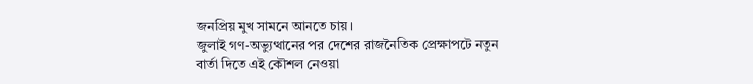জনপ্রিয় মুখ সামনে আনতে চায়।
জুলাই গণ-অভ্যুত্থানের পর দেশের রাজনৈতিক প্রেক্ষাপটে নতুন বার্তা দিতে এই কৌশল নেওয়া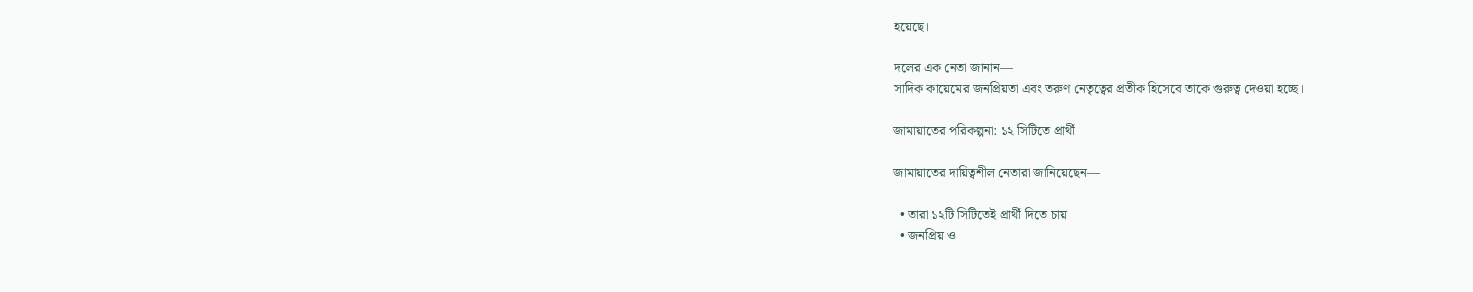হয়েছে।

দলের এক নেতা জানান—
সাদিক কায়েমের জনপ্রিয়তা এবং তরুণ নেতৃত্বের প্রতীক হিসেবে তাকে গুরুত্ব দেওয়া হচ্ছে।

জামায়াতের পরিকল্পনা: ১২ সিটিতে প্রার্থী

জামায়াতের দায়িত্বশীল নেতারা জানিয়েছেন—

  • তারা ১২টি সিটিতেই প্রার্থী দিতে চায়
  • জনপ্রিয় ও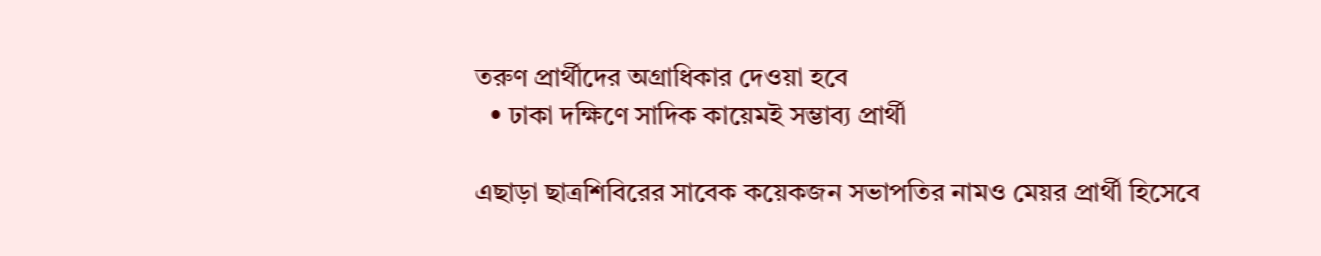তরুণ প্রার্থীদের অগ্রাধিকার দেওয়া হবে
  • ঢাকা দক্ষিণে সাদিক কায়েমই সম্ভাব্য প্রার্থী

এছাড়া ছাত্রশিবিরের সাবেক কয়েকজন সভাপতির নামও মেয়র প্রার্থী হিসেবে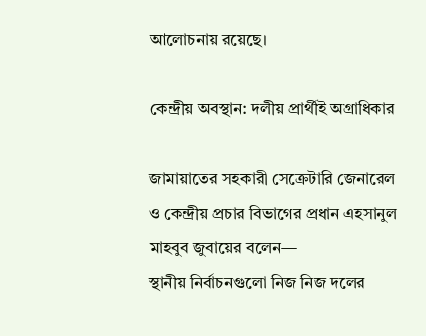আলোচনায় রয়েছে।

কেন্দ্রীয় অবস্থান: দলীয় প্রার্থীই অগ্রাধিকার

জামায়াতের সহকারী সেক্রেটারি জেনারেল ও কেন্দ্রীয় প্রচার বিভাগের প্রধান এহসানুল মাহবুব জুবায়ের বলেন—
স্থানীয় নির্বাচনগুলো নিজ নিজ দলের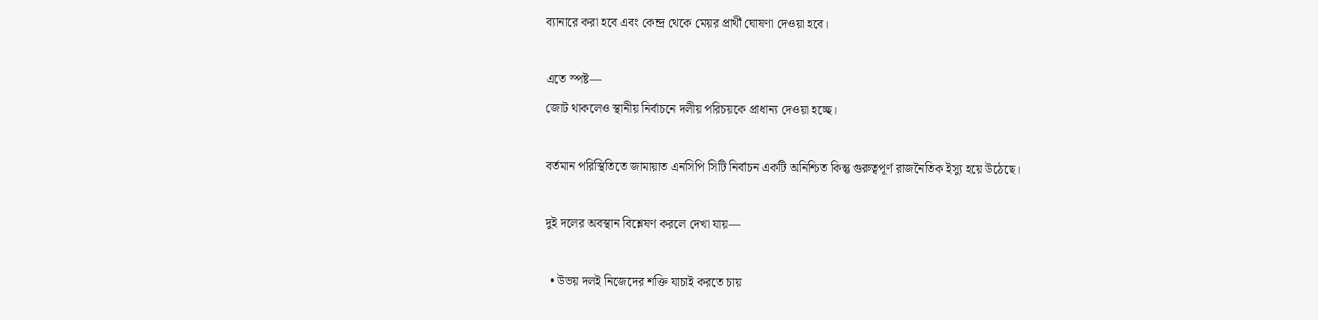ব্যানারে করা হবে এবং কেন্দ্র থেকে মেয়র প্রার্থী ঘোষণা দেওয়া হবে।

এতে স্পষ্ট—
জোট থাকলেও স্থানীয় নির্বাচনে দলীয় পরিচয়কে প্রাধান্য দেওয়া হচ্ছে।

বর্তমান পরিস্থিতিতে জামায়াত এনসিপি সিটি নির্বাচন একটি অনিশ্চিত কিন্তু গুরুত্বপূর্ণ রাজনৈতিক ইস্যু হয়ে উঠেছে।

দুই দলের অবস্থান বিশ্লেষণ করলে দেখা যায়—

  • উভয় দলই নিজেদের শক্তি যাচাই করতে চায়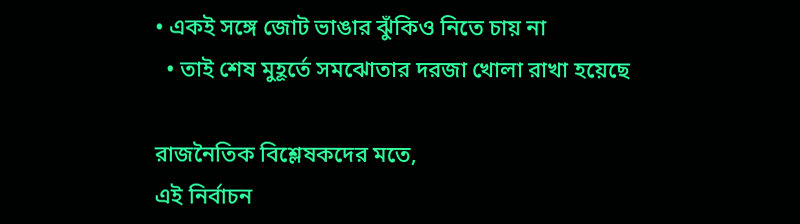• একই সঙ্গে জোট ভাঙার ঝুঁকিও নিতে চায় না
  • তাই শেষ মুহূর্তে সমঝোতার দরজা খোলা রাখা হয়েছে

রাজনৈতিক বিশ্লেষকদের মতে,
এই নির্বাচন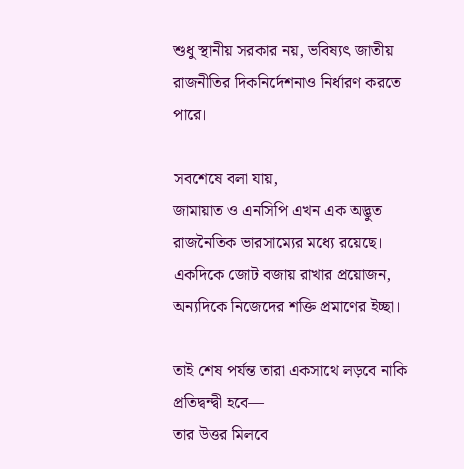শুধু স্থানীয় সরকার নয়, ভবিষ্যৎ জাতীয় রাজনীতির দিকনির্দেশনাও নির্ধারণ করতে পারে।

সবশেষে বলা যায়,
জামায়াত ও এনসিপি এখন এক অদ্ভুত রাজনৈতিক ভারসাম্যের মধ্যে রয়েছে।
একদিকে জোট বজায় রাখার প্রয়োজন, অন্যদিকে নিজেদের শক্তি প্রমাণের ইচ্ছা।

তাই শেষ পর্যন্ত তারা একসাথে লড়বে নাকি প্রতিদ্বন্দ্বী হবে—
তার উত্তর মিলবে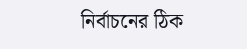নির্বাচনের ঠিক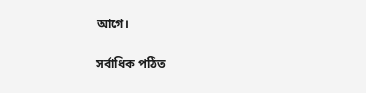আগে।

সর্বাধিক পঠিত